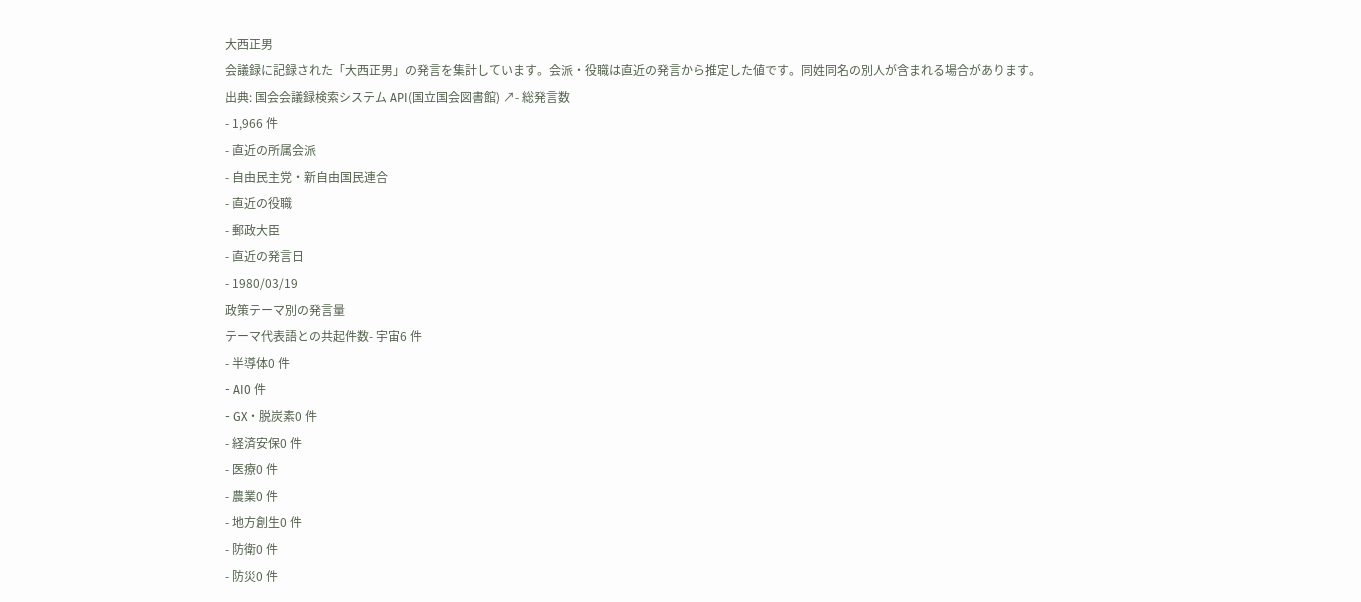大西正男
会議録に記録された「大西正男」の発言を集計しています。会派・役職は直近の発言から推定した値です。同姓同名の別人が含まれる場合があります。
出典: 国会会議録検索システム API(国立国会図書館) ↗- 総発言数
- 1,966 件
- 直近の所属会派
- 自由民主党・新自由国民連合
- 直近の役職
- 郵政大臣
- 直近の発言日
- 1980/03/19
政策テーマ別の発言量
テーマ代表語との共起件数- 宇宙6 件
- 半導体0 件
- AI0 件
- GX・脱炭素0 件
- 経済安保0 件
- 医療0 件
- 農業0 件
- 地方創生0 件
- 防衛0 件
- 防災0 件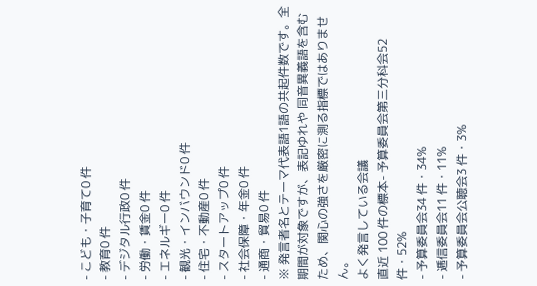- こども・子育て0 件
- 教育0 件
- デジタル行政0 件
- 労働・賃金0 件
- エネルギー0 件
- 観光・インバウンド0 件
- 住宅・不動産0 件
- スタートアップ0 件
- 社会保障・年金0 件
- 通商・貿易0 件
※ 発言者名とテーマ代表語1語の共起件数です。全期間が対象ですが、表記ゆれや 同音異義語を含むため、関心の強さを厳密に測る指標ではありません。
よく発言している会議
直近 100 件の標本- 予算委員会第三分科会52 件・52%
- 予算委員会34 件・34%
- 逓信委員会11 件・11%
- 予算委員会公聴会3 件・3%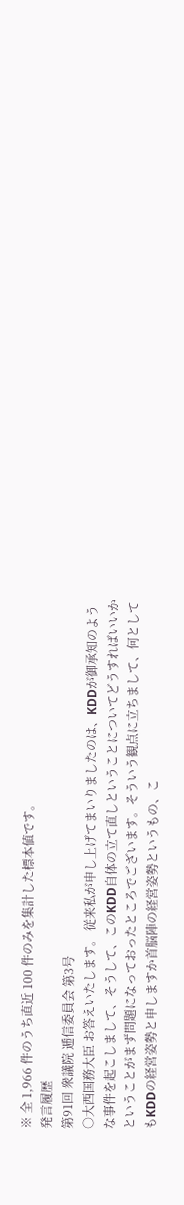※ 全 1,966 件のうち直近 100 件のみを集計した標本値です。
発言履歴
第91回 衆議院 逓信委員会 第3号
○大西国務大臣 お答えいたします。 従来私が申し上げてまいりましたのは、KDDが御承知のような事件を起こしまして、そうして、このKDD自体の立て直しということについてどうすればいいかということがまず問題になっておったところでございます。そういう観点に立ちまして、何としてもKDDの経営姿勢と申しますか首脳陣の経営姿勢というもの、こ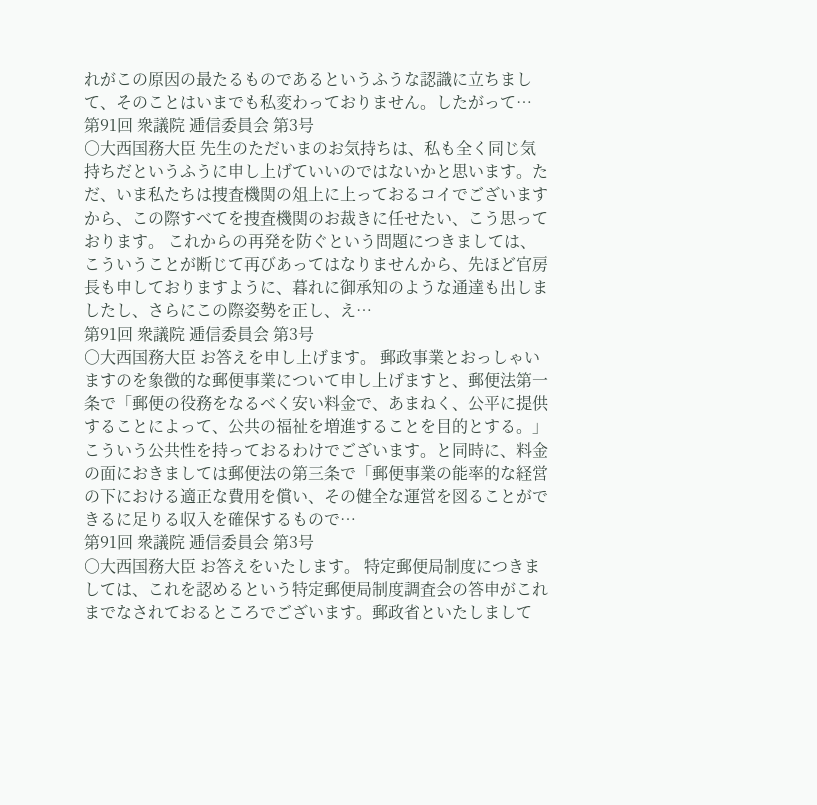れがこの原因の最たるものであるというふうな認識に立ちまして、そのことはいまでも私変わっておりません。したがって…
第91回 衆議院 逓信委員会 第3号
○大西国務大臣 先生のただいまのお気持ちは、私も全く同じ気持ちだというふうに申し上げていいのではないかと思います。ただ、いま私たちは捜査機関の俎上に上っておるコイでございますから、この際すべてを捜査機関のお裁きに任せたい、こう思っております。 これからの再発を防ぐという問題につきましては、こういうことが断じて再びあってはなりませんから、先ほど官房長も申しておりますように、暮れに御承知のような通達も出しましたし、さらにこの際姿勢を正し、え…
第91回 衆議院 逓信委員会 第3号
○大西国務大臣 お答えを申し上げます。 郵政事業とおっしゃいますのを象徴的な郵便事業について申し上げますと、郵便法第一条で「郵便の役務をなるべく安い料金で、あまねく、公平に提供することによって、公共の福祉を増進することを目的とする。」こういう公共性を持っておるわけでございます。と同時に、料金の面におきましては郵便法の第三条で「郵便事業の能率的な経営の下における適正な費用を償い、その健全な運営を図ることができるに足りる収入を確保するもので…
第91回 衆議院 逓信委員会 第3号
○大西国務大臣 お答えをいたします。 特定郵便局制度につきましては、これを認めるという特定郵便局制度調査会の答申がこれまでなされておるところでございます。郵政省といたしまして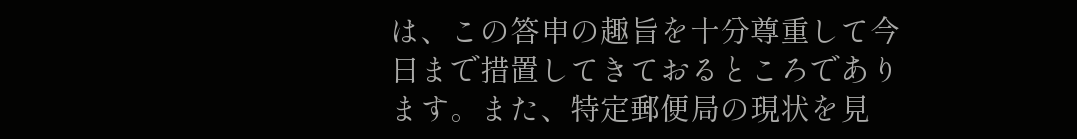は、この答申の趣旨を十分尊重して今日まで措置してきておるところであります。また、特定郵便局の現状を見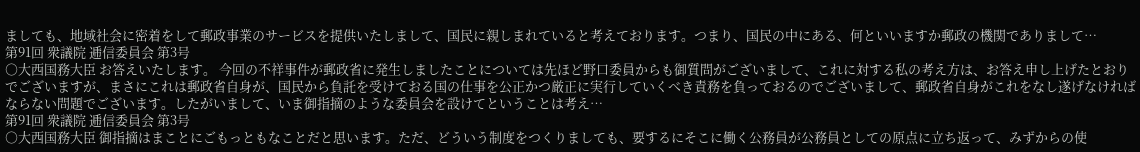ましても、地域社会に密着をして郵政事業のサービスを提供いたしまして、国民に親しまれていると考えております。つまり、国民の中にある、何といいますか郵政の機関でありまして…
第91回 衆議院 逓信委員会 第3号
○大西国務大臣 お答えいたします。 今回の不祥事件が郵政省に発生しましたことについては先ほど野口委員からも御質問がございまして、これに対する私の考え方は、お答え申し上げたとおりでございますが、まさにこれは郵政省自身が、国民から負託を受けておる国の仕事を公正かつ厳正に実行していくべき責務を負っておるのでございまして、郵政省自身がこれをなし遂げなければならない問題でございます。したがいまして、いま御指摘のような委員会を設けてということは考え…
第91回 衆議院 逓信委員会 第3号
○大西国務大臣 御指摘はまことにごもっともなことだと思います。ただ、どういう制度をつくりましても、要するにそこに働く公務員が公務員としての原点に立ち返って、みずからの使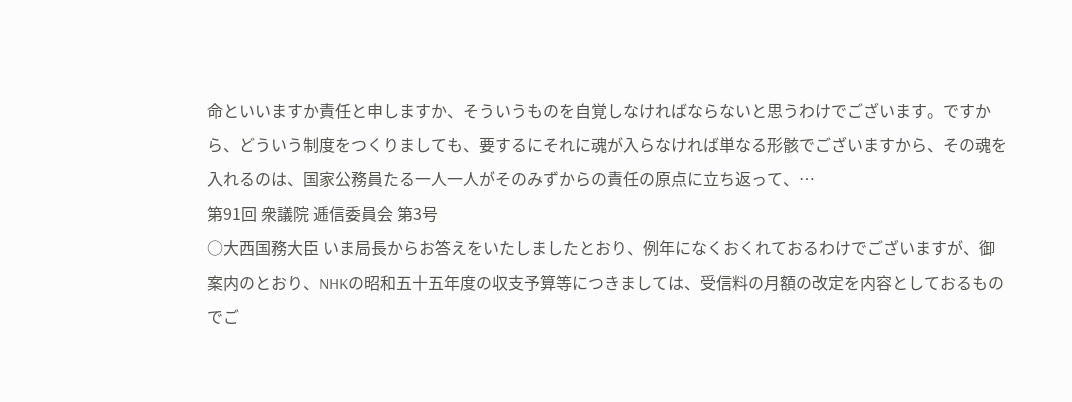命といいますか責任と申しますか、そういうものを自覚しなければならないと思うわけでございます。ですから、どういう制度をつくりましても、要するにそれに魂が入らなければ単なる形骸でございますから、その魂を入れるのは、国家公務員たる一人一人がそのみずからの責任の原点に立ち返って、…
第91回 衆議院 逓信委員会 第3号
○大西国務大臣 いま局長からお答えをいたしましたとおり、例年になくおくれておるわけでございますが、御案内のとおり、NHKの昭和五十五年度の収支予算等につきましては、受信料の月額の改定を内容としておるものでご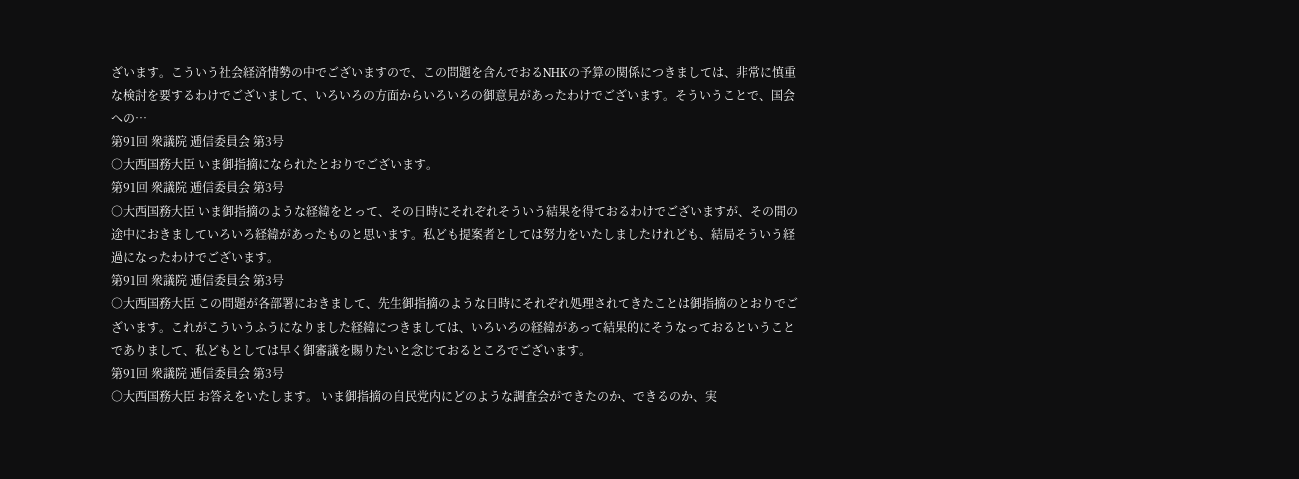ざいます。こういう社会経済情勢の中でございますので、この問題を含んでおるNHKの予算の関係につきましては、非常に慎重な検討を要するわけでございまして、いろいろの方面からいろいろの御意見があったわけでございます。そういうことで、国会への…
第91回 衆議院 逓信委員会 第3号
○大西国務大臣 いま御指摘になられたとおりでございます。
第91回 衆議院 逓信委員会 第3号
○大西国務大臣 いま御指摘のような経緯をとって、その日時にそれぞれそういう結果を得ておるわけでございますが、その間の途中におきましていろいろ経緯があったものと思います。私ども提案者としては努力をいたしましたけれども、結局そういう経過になったわけでございます。
第91回 衆議院 逓信委員会 第3号
○大西国務大臣 この問題が各部署におきまして、先生御指摘のような日時にそれぞれ処理されてきたことは御指摘のとおりでございます。これがこういうふうになりました経緯につきましては、いろいろの経緯があって結果的にそうなっておるということでありまして、私どもとしては早く御審議を賜りたいと念じておるところでございます。
第91回 衆議院 逓信委員会 第3号
○大西国務大臣 お答えをいたします。 いま御指摘の自民党内にどのような調査会ができたのか、できるのか、実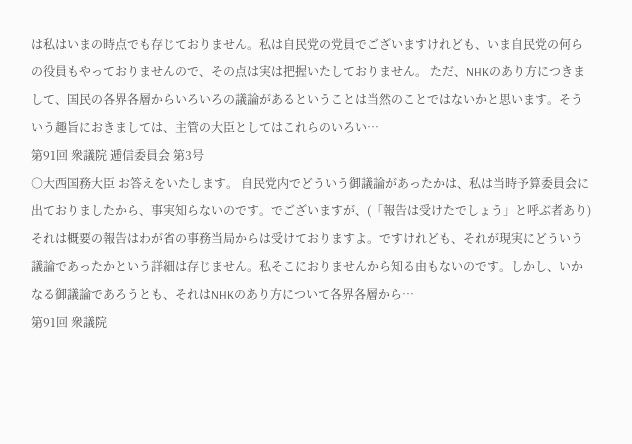は私はいまの時点でも存じておりません。私は自民党の党員でございますけれども、いま自民党の何らの役員もやっておりませんので、その点は実は把握いたしておりません。 ただ、NHKのあり方につきまして、国民の各界各層からいろいろの議論があるということは当然のことではないかと思います。そういう趣旨におきましては、主管の大臣としてはこれらのいろい…
第91回 衆議院 逓信委員会 第3号
○大西国務大臣 お答えをいたします。 自民党内でどういう御議論があったかは、私は当時予算委員会に出ておりましたから、事実知らないのです。でございますが、(「報告は受けたでしょう」と呼ぶ者あり)それは概要の報告はわが省の事務当局からは受けておりますよ。ですけれども、それが現実にどういう議論であったかという詳細は存じません。私そこにおりませんから知る由もないのです。しかし、いかなる御議論であろうとも、それはNHKのあり方について各界各層から…
第91回 衆議院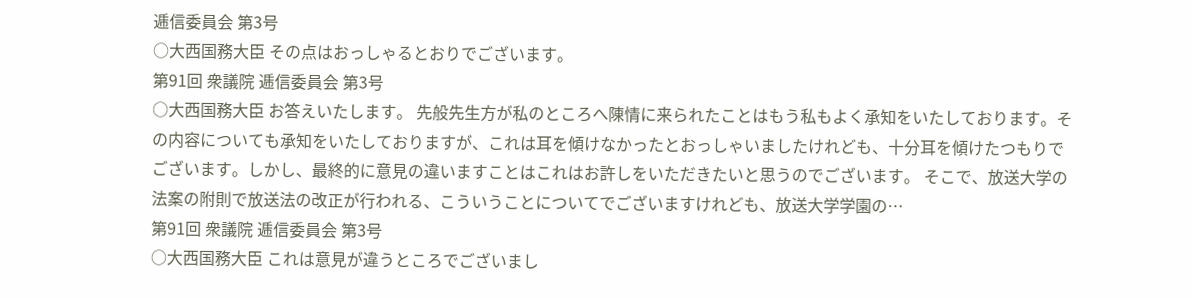逓信委員会 第3号
○大西国務大臣 その点はおっしゃるとおりでございます。
第91回 衆議院 逓信委員会 第3号
○大西国務大臣 お答えいたします。 先般先生方が私のところへ陳情に来られたことはもう私もよく承知をいたしております。その内容についても承知をいたしておりますが、これは耳を傾けなかったとおっしゃいましたけれども、十分耳を傾けたつもりでございます。しかし、最終的に意見の違いますことはこれはお許しをいただきたいと思うのでございます。 そこで、放送大学の法案の附則で放送法の改正が行われる、こういうことについてでございますけれども、放送大学学園の…
第91回 衆議院 逓信委員会 第3号
○大西国務大臣 これは意見が違うところでございまし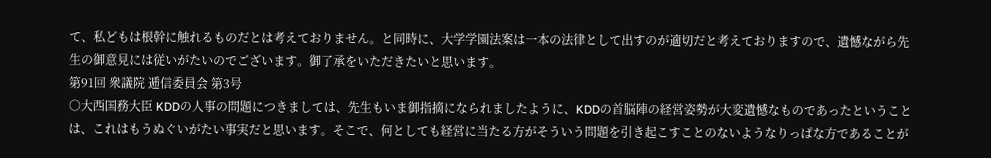て、私どもは根幹に触れるものだとは考えておりません。と同時に、大学学園法案は一本の法律として出すのが適切だと考えておりますので、遺憾ながら先生の御意見には従いがたいのでございます。御了承をいただきたいと思います。
第91回 衆議院 逓信委員会 第3号
○大西国務大臣 KDDの人事の問題につきましては、先生もいま御指摘になられましたように、KDDの首脳陣の経営姿勢が大変遺憾なものであったということは、これはもうぬぐいがたい事実だと思います。そこで、何としても経営に当たる方がそういう問題を引き起こすことのないようなりっぱな方であることが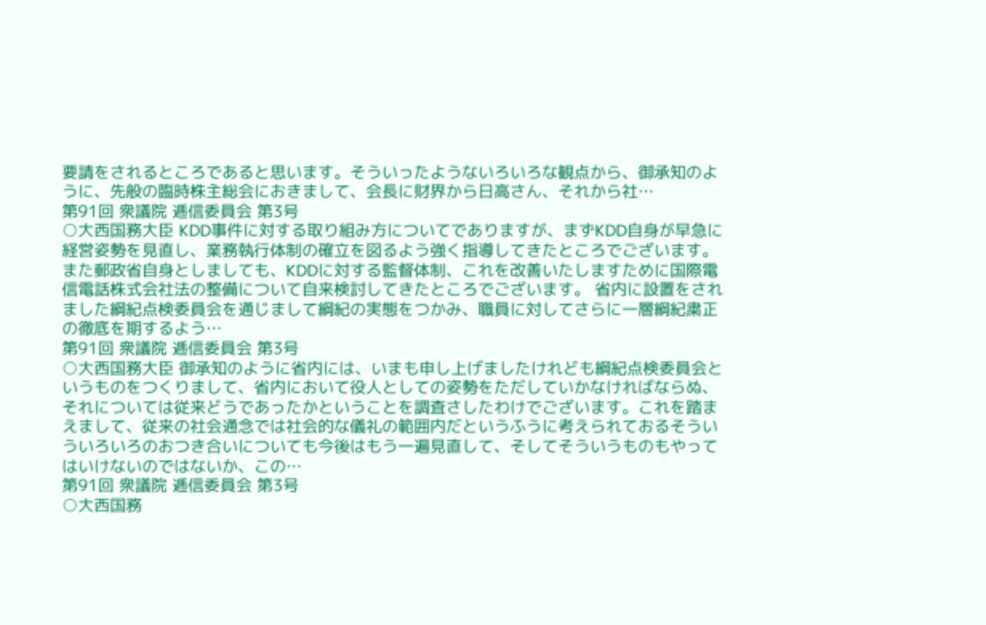要請をされるところであると思います。そういったようないろいろな観点から、御承知のように、先般の臨時株主総会におきまして、会長に財界から日高さん、それから社…
第91回 衆議院 逓信委員会 第3号
○大西国務大臣 KDD事件に対する取り組み方についてでありますが、まずKDD自身が早急に経営姿勢を見直し、業務執行体制の確立を図るよう強く指導してきたところでございます。 また郵政省自身としましても、KDDに対する監督体制、これを改善いたしますために国際電信電話株式会社法の整備について自来検討してきたところでございます。 省内に設置をされました綱紀点検委員会を通じまして綱紀の実態をつかみ、職員に対してさらに一層綱紀粛正の徹底を期するよう…
第91回 衆議院 逓信委員会 第3号
○大西国務大臣 御承知のように省内には、いまも申し上げましたけれども綱紀点検委員会というものをつくりまして、省内において役人としての姿勢をただしていかなければならぬ、それについては従来どうであったかということを調査さしたわけでございます。これを踏まえまして、従来の社会通念では社会的な儀礼の範囲内だというふうに考えられておるそういういろいろのおつき合いについても今後はもう一遍見直して、そしてそういうものもやってはいけないのではないか、この…
第91回 衆議院 逓信委員会 第3号
○大西国務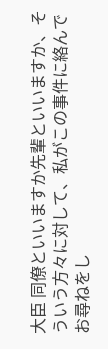大臣 同僚といいますか先輩といいますか、そういう方々に対して、私がこの事件に絡んでお尋ねをし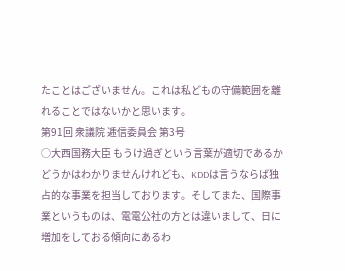たことはございません。これは私どもの守備範囲を離れることではないかと思います。
第91回 衆議院 逓信委員会 第3号
○大西国務大臣 もうけ過ぎという言葉が適切であるかどうかはわかりませんけれども、KDDは言うならば独占的な事業を担当しております。そしてまた、国際事業というものは、電電公社の方とは違いまして、日に増加をしておる傾向にあるわ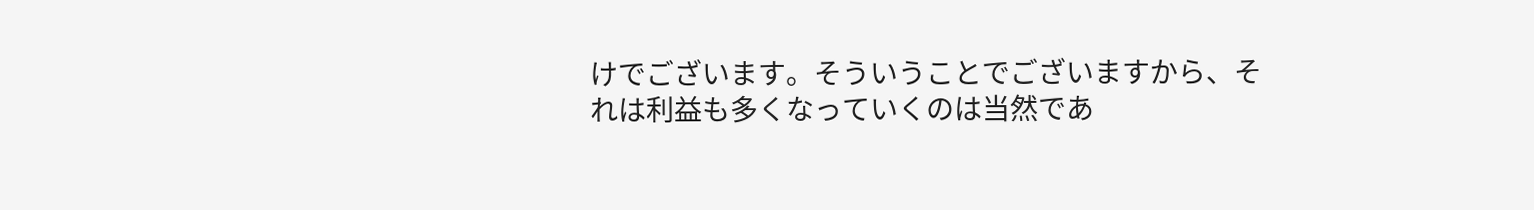けでございます。そういうことでございますから、それは利益も多くなっていくのは当然であ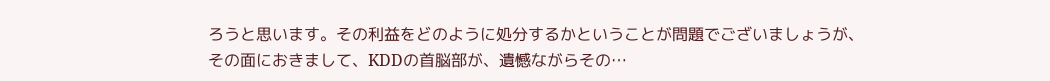ろうと思います。その利益をどのように処分するかということが問題でございましょうが、その面におきまして、KDDの首脳部が、遺憾ながらその…